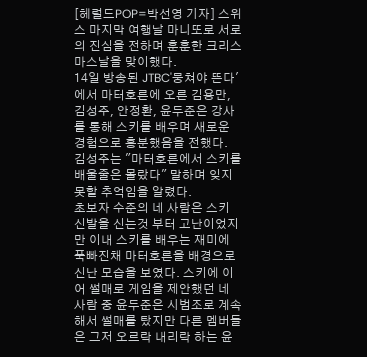[헤럴드POP=박선영 기자] 스위스 마지막 여행날 마니또로 서로의 진심을 전하며 훈훈한 크리스마스날을 맞이했다.
14일 방송된 JTBC'뭉쳐야 뜬다'에서 마터호른에 오른 김용만, 김성주, 안정환, 윤두준은 강사를 통해 스키를 배우며 새로운 경험으로 흥분했음을 전했다. 김성주는 "마터호른에서 스키를 배울줄은 몰랐다" 말하며 잊지 못할 추억임을 알렸다.
초보자 수준의 네 사람은 스키 신발을 신는것 부터 고난이었지만 이내 스키를 배우는 재미에 푹빠진채 마터호른을 배경으로 신난 모습을 보였다. 스키에 이어 썰매로 게임을 제안했던 네 사람 중 윤두준은 시범조로 계속해서 썰매를 탔지만 다른 멤버들은 그저 오르락 내리락 하는 윤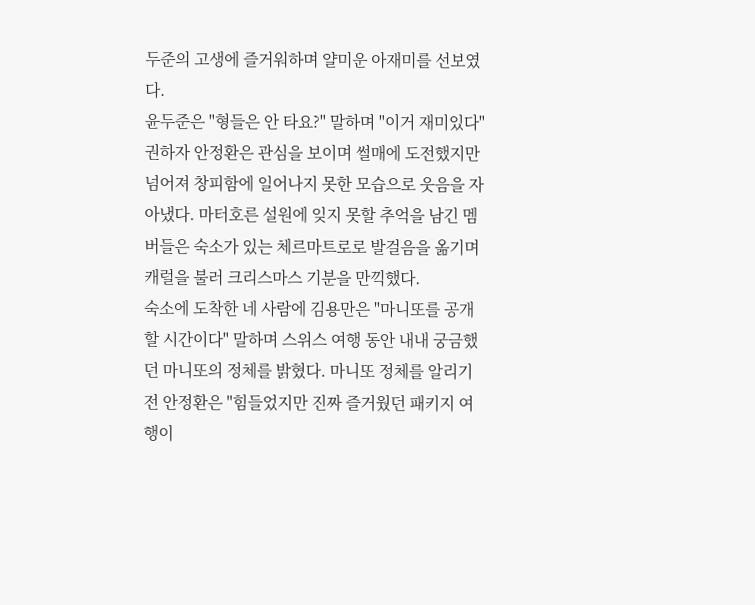두준의 고생에 즐거워하며 얄미운 아재미를 선보였다.
윤두준은 "형들은 안 타요?" 말하며 "이거 재미있다" 권하자 안정환은 관심을 보이며 썰매에 도전했지만 넘어져 창피함에 일어나지 못한 모습으로 웃음을 자아냈다. 마터호른 설원에 잊지 못할 추억을 남긴 멤버들은 숙소가 있는 체르마트로로 발걸음을 옮기며 캐럴을 불러 크리스마스 기분을 만끽했다.
숙소에 도착한 네 사람에 김용만은 "마니또를 공개할 시간이다" 말하며 스위스 여행 동안 내내 궁금했던 마니또의 정체를 밝혔다. 마니또 정체를 알리기 전 안정환은 "힘들었지만 진짜 즐거웠던 패키지 여행이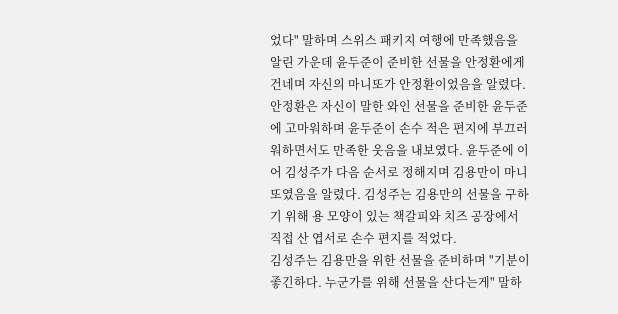었다" 말하며 스위스 패키지 여행에 만족했음을 알린 가운데 윤두준이 준비한 선물을 안정환에게 건네며 자신의 마니또가 안정환이었음을 알렸다.
안정환은 자신이 말한 와인 선물을 준비한 윤두준에 고마워하며 윤두준이 손수 적은 편지에 부끄러워하면서도 만족한 웃음을 내보였다. 윤두준에 이어 김성주가 다음 순서로 정해지며 김용만이 마니또였음을 알렸다. 김성주는 김용만의 선물을 구하기 위해 용 모양이 있는 책갈피와 치즈 공장에서 직접 산 엽서로 손수 편지를 적었다.
김성주는 김용만을 위한 선물을 준비하며 "기분이 좋긴하다. 누군가를 위해 선물을 산다는게" 말하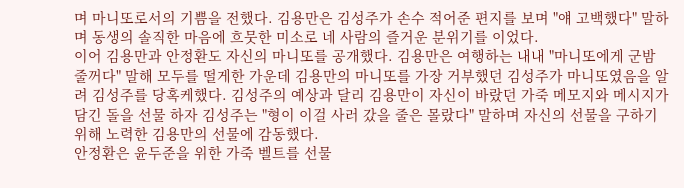며 마니또로서의 기쁨을 전했다. 김용만은 김성주가 손수 적어준 편지를 보며 "얘 고백했다" 말하며 동생의 솔직한 마음에 흐뭇한 미소로 네 사람의 즐거운 분위기를 이었다.
이어 김용만과 안정환도 자신의 마니또를 공개했다. 김용만은 여행하는 내내 "마니또에게 군밤 줄꺼다" 말해 모두를 떨게한 가운데 김용만의 마니또를 가장 거부했던 김성주가 마니또였음을 알려 김성주를 당혹케했다. 김성주의 예상과 달리 김용만이 자신이 바랐던 가죽 메모지와 메시지가 담긴 돌을 선물 하자 김성주는 "형이 이걸 사러 갔을 줄은 몰랐다" 말하며 자신의 선물을 구하기 위해 노력한 김용만의 선물에 감동했다.
안정환은 윤두준을 위한 가죽 벨트를 선물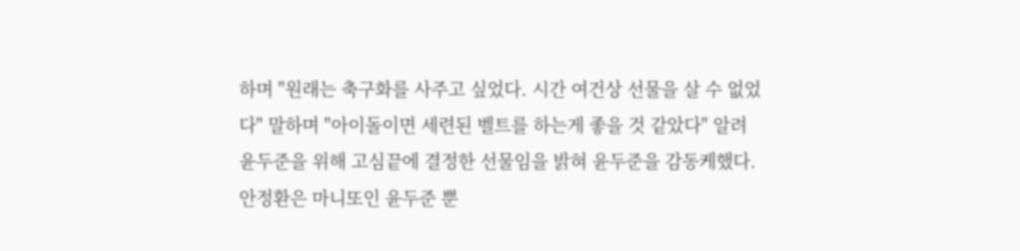하며 "원래는 축구화를 사주고 싶었다. 시간 여건상 선물을 살 수 없었다" 말하며 "아이돌이면 세련된 벨트를 하는게 좋을 것 같았다" 알려 윤두준을 위해 고심끝에 결정한 선물임을 밝혀 윤두준을 감동케했다. 안정환은 마니또인 윤두준 뿐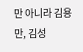만 아니라 김용만, 김성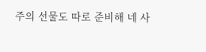주의 선물도 따로 준비해 네 사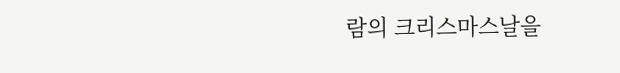람의 크리스마스날을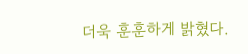더욱 훈훈하게 밝혔다.